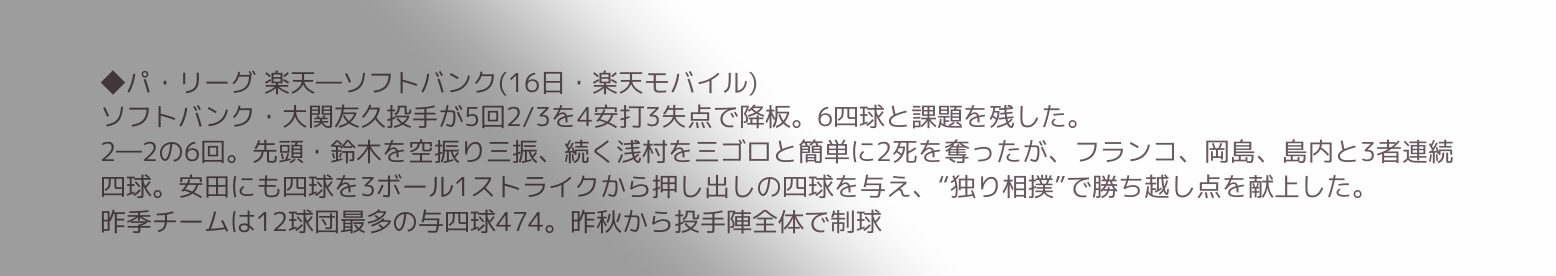◆パ・リーグ 楽天―ソフトバンク(16日・楽天モバイル)
ソフトバンク・大関友久投手が5回2/3を4安打3失点で降板。6四球と課題を残した。
2―2の6回。先頭・鈴木を空振り三振、続く浅村を三ゴロと簡単に2死を奪ったが、フランコ、岡島、島内と3者連続四球。安田にも四球を3ボール1ストライクから押し出しの四球を与え、“独り相撲”で勝ち越し点を献上した。
昨季チームは12球団最多の与四球474。昨秋から投手陣全体で制球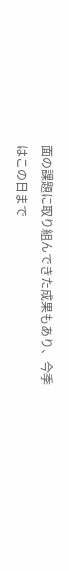面の課題に取り組んできた成果もあり、今季はこの日まで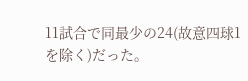11試合で同最少の24(故意四球1を除く)だった。